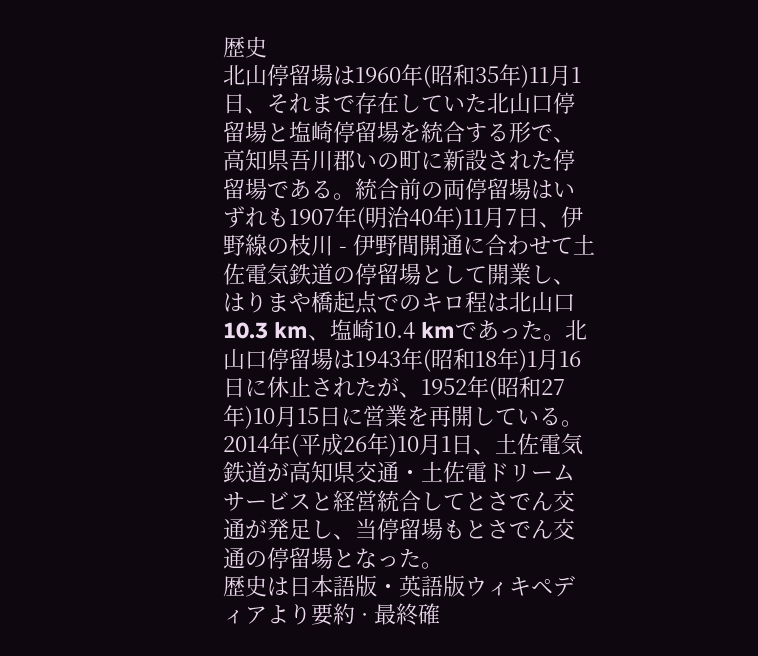歴史
北山停留場は1960年(昭和35年)11月1日、それまで存在していた北山口停留場と塩崎停留場を統合する形で、高知県吾川郡いの町に新設された停留場である。統合前の両停留場はいずれも1907年(明治40年)11月7日、伊野線の枝川 - 伊野間開通に合わせて土佐電気鉄道の停留場として開業し、はりまや橋起点でのキロ程は北山口10.3 km、塩崎10.4 kmであった。北山口停留場は1943年(昭和18年)1月16日に休止されたが、1952年(昭和27年)10月15日に営業を再開している。2014年(平成26年)10月1日、土佐電気鉄道が高知県交通・土佐電ドリームサービスと経営統合してとさでん交通が発足し、当停留場もとさでん交通の停留場となった。
歴史は日本語版・英語版ウィキペディアより要約 · 最終確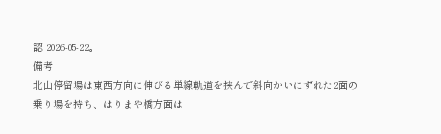認 2026-05-22。
備考
北山停留場は東西方向に伸びる単線軌道を挟んで斜向かいにずれた2面の乗り場を持ち、はりまや橋方面は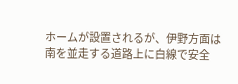ホームが設置されるが、伊野方面は南を並走する道路上に白線で安全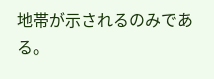地帯が示されるのみである。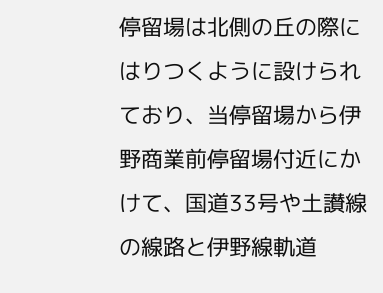停留場は北側の丘の際にはりつくように設けられており、当停留場から伊野商業前停留場付近にかけて、国道33号や土讃線の線路と伊野線軌道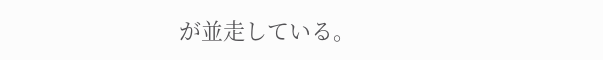が並走している。